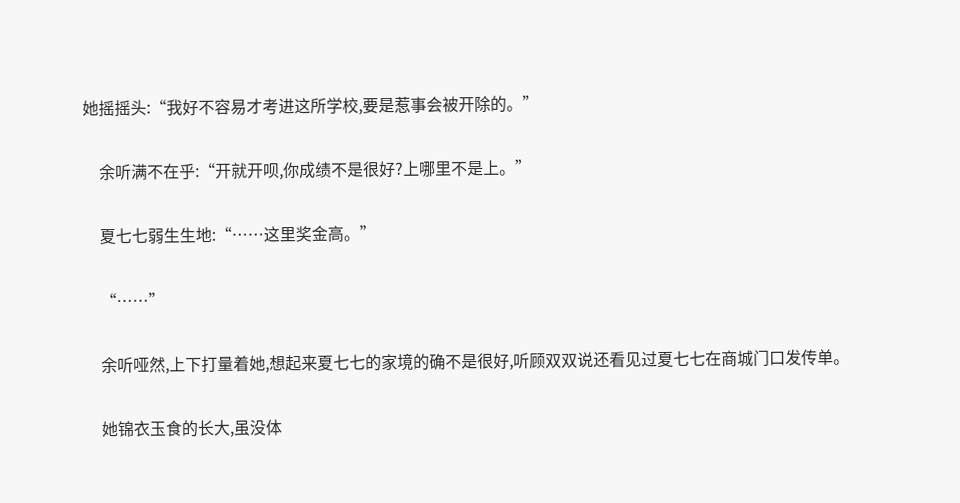她摇摇头:“我好不容易才考进这所学校,要是惹事会被开除的。”

    余听满不在乎:“开就开呗,你成绩不是很好?上哪里不是上。”

    夏七七弱生生地:“……这里奖金高。”

    “……”

    余听哑然,上下打量着她,想起来夏七七的家境的确不是很好,听顾双双说还看见过夏七七在商城门口发传单。

    她锦衣玉食的长大,虽没体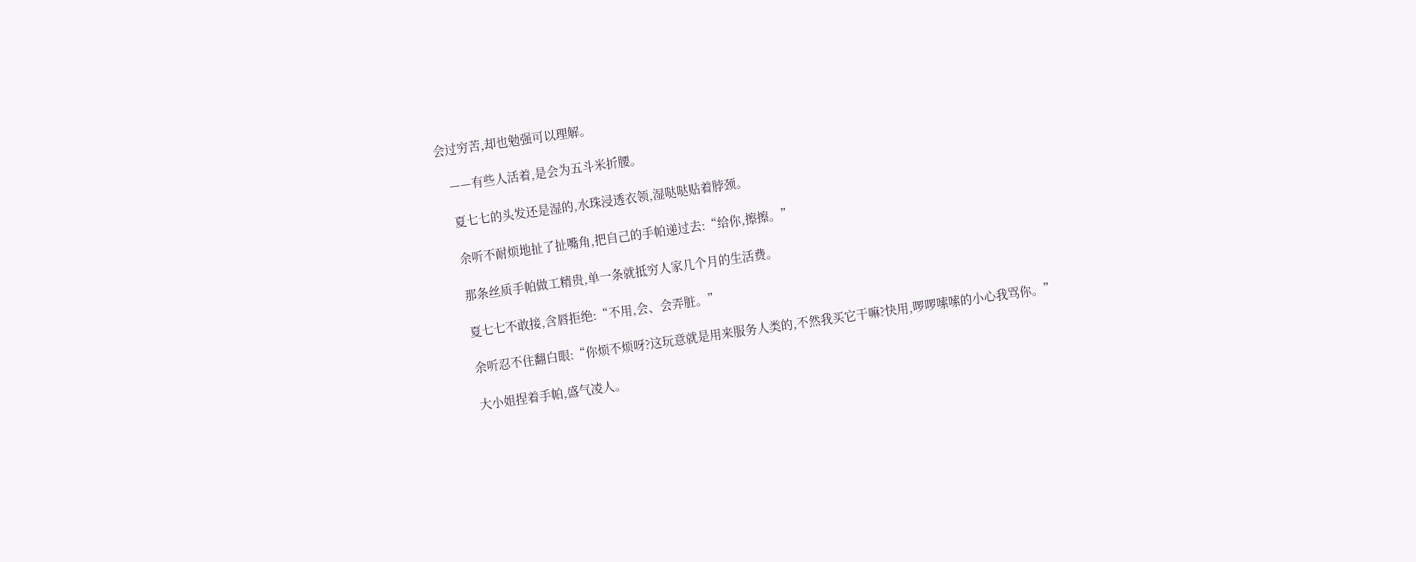会过穷苦,却也勉强可以理解。

    ——有些人活着,是会为五斗米折腰。

    夏七七的头发还是湿的,水珠浸透衣领,湿哒哒贴着脖颈。

    余听不耐烦地扯了扯嘴角,把自己的手帕递过去:“给你,擦擦。”

    那条丝质手帕做工精贵,单一条就抵穷人家几个月的生活费。

    夏七七不敢接,含唇拒绝:“不用,会、会弄脏。”

    余听忍不住翻白眼:“你烦不烦呀?这玩意就是用来服务人类的,不然我买它干嘛?快用,啰啰嗦嗦的小心我骂你。”

    大小姐捏着手帕,盛气凌人。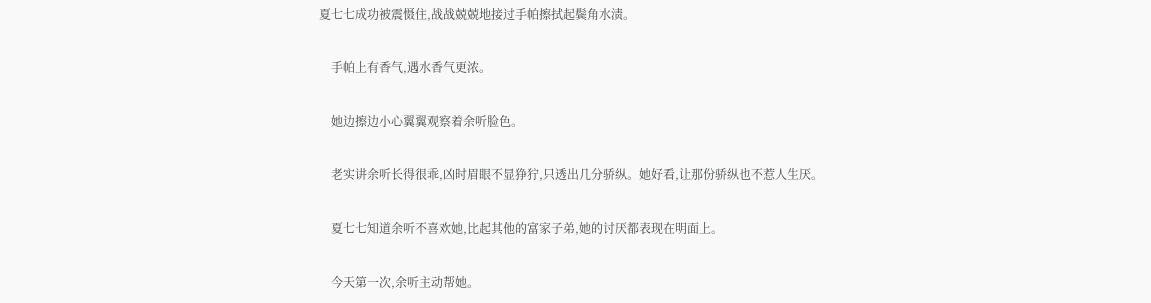夏七七成功被震慑住,战战兢兢地接过手帕擦拭起鬓角水渍。

    手帕上有香气,遇水香气更浓。

    她边擦边小心翼翼观察着余听脸色。

    老实讲余听长得很乖,凶时眉眼不显狰狞,只透出几分骄纵。她好看,让那份骄纵也不惹人生厌。

    夏七七知道余听不喜欢她,比起其他的富家子弟,她的讨厌都表现在明面上。

    今天第一次,余听主动帮她。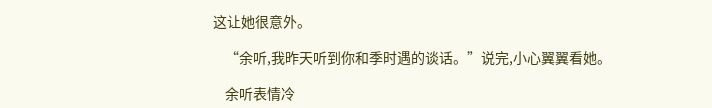这让她很意外。

    “余听,我昨天听到你和季时遇的谈话。”说完,小心翼翼看她。

    余听表情冷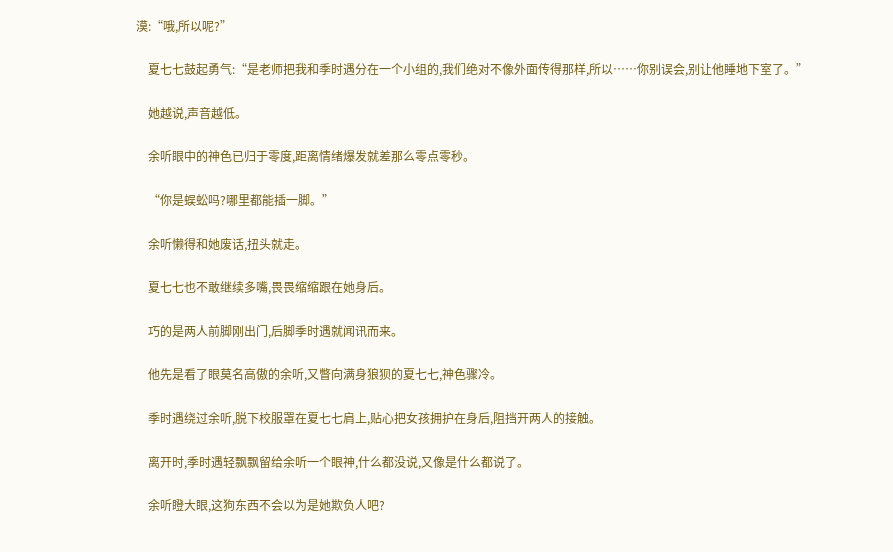漠:“哦,所以呢?”

    夏七七鼓起勇气:“是老师把我和季时遇分在一个小组的,我们绝对不像外面传得那样,所以……你别误会,别让他睡地下室了。”

    她越说,声音越低。

    余听眼中的神色已归于零度,距离情绪爆发就差那么零点零秒。

    “你是蜈蚣吗?哪里都能插一脚。”

    余听懒得和她废话,扭头就走。

    夏七七也不敢继续多嘴,畏畏缩缩跟在她身后。

    巧的是两人前脚刚出门,后脚季时遇就闻讯而来。

    他先是看了眼莫名高傲的余听,又瞥向满身狼狈的夏七七,神色骤冷。

    季时遇绕过余听,脱下校服罩在夏七七肩上,贴心把女孩拥护在身后,阻挡开两人的接触。

    离开时,季时遇轻飘飘留给余听一个眼神,什么都没说,又像是什么都说了。

    余听瞪大眼,这狗东西不会以为是她欺负人吧?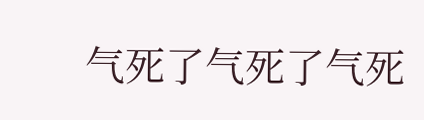气死了气死了气死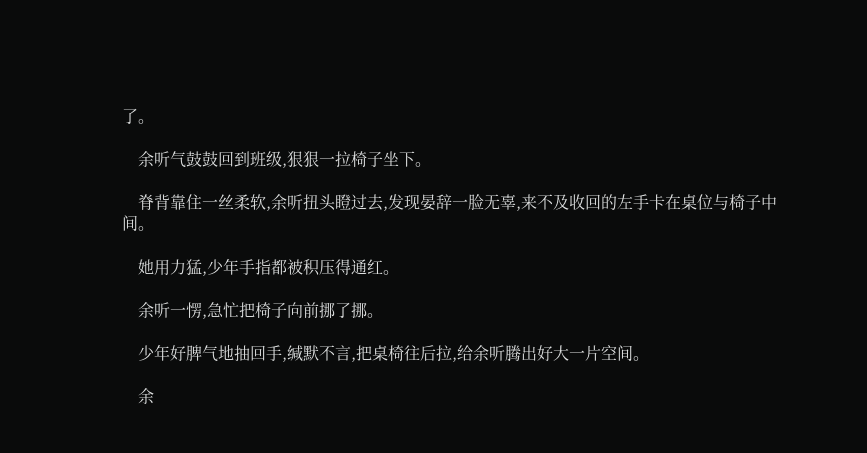了。

    余听气鼓鼓回到班级,狠狠一拉椅子坐下。

    脊背靠住一丝柔软,余听扭头瞪过去,发现晏辞一脸无辜,来不及收回的左手卡在桌位与椅子中间。

    她用力猛,少年手指都被积压得通红。

    余听一愣,急忙把椅子向前挪了挪。

    少年好脾气地抽回手,缄默不言,把桌椅往后拉,给余听腾出好大一片空间。

    余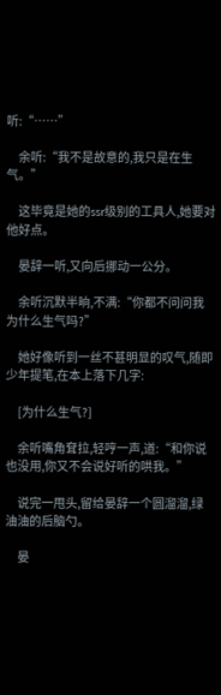听:“……”

    余听:“我不是故意的,我只是在生气。”

    这毕竟是她的ssr级别的工具人,她要对他好点。

    晏辞一听,又向后挪动一公分。

    余听沉默半晌,不满:“你都不问问我为什么生气吗?”

    她好像听到一丝不甚明显的叹气,随即少年提笔,在本上落下几字:

    [为什么生气?]

    余听嘴角耷拉,轻哼一声,道:“和你说也没用,你又不会说好听的哄我。”

    说完一甩头,留给晏辞一个圆溜溜,绿油油的后脑勺。

    晏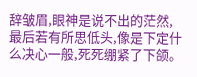辞皱眉,眼神是说不出的茫然,最后若有所思低头,像是下定什么决心一般,死死绷紧了下颌。